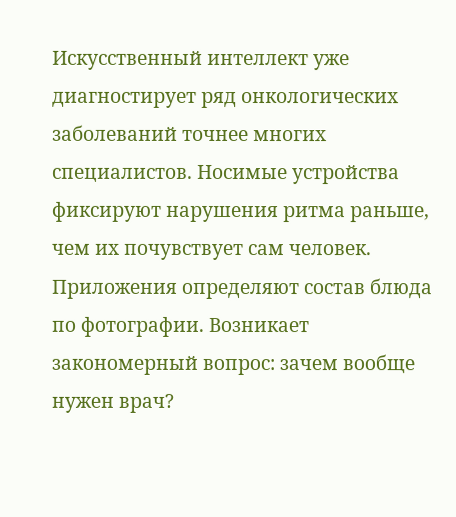Искусственный интеллект уже диагностирует ряд онкологических заболеваний точнее многих специалистов. Носимые устройства фиксируют нарушения ритма раньше, чем их почувствует сам человек. Приложения определяют состав блюда по фотографии. Возникает закономерный вопрос: зачем вообще нужен врач?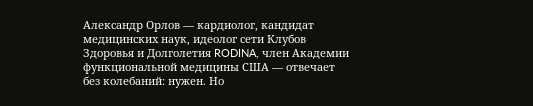Александр Орлов — кардиолог, кандидат медицинских наук, идеолог сети Клубов Здоровья и Долголетия RODINA, член Академии функциональной медицины США — отвечает без колебаний: нужен. Но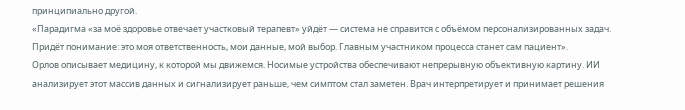принципиально другой.
«Парадигма «за моё здоровье отвечает участковый терапевт» уйдёт — система не справится с объёмом персонализированных задач. Придёт понимание: это моя ответственность, мои данные, мой выбор. Главным участником процесса станет сам пациент».
Орлов описывает медицину, к которой мы движемся. Носимые устройства обеспечивают непрерывную объективную картину. ИИ анализирует этот массив данных и сигнализирует раньше, чем симптом стал заметен. Врач интерпретирует и принимает решения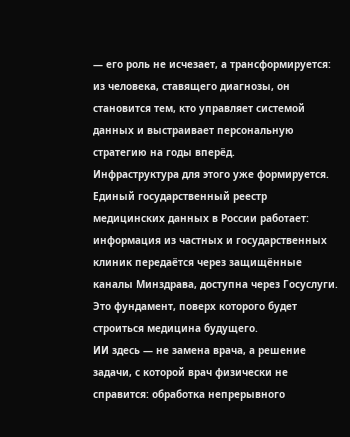— его роль не исчезает, а трансформируется: из человека, ставящего диагнозы, он становится тем, кто управляет системой данных и выстраивает персональную стратегию на годы вперёд.
Инфраструктура для этого уже формируется. Единый государственный реестр медицинских данных в России работает: информация из частных и государственных клиник передаётся через защищённые каналы Минздрава, доступна через Госуслуги. Это фундамент, поверх которого будет строиться медицина будущего.
ИИ здесь — не замена врача, а решение задачи, с которой врач физически не справится: обработка непрерывного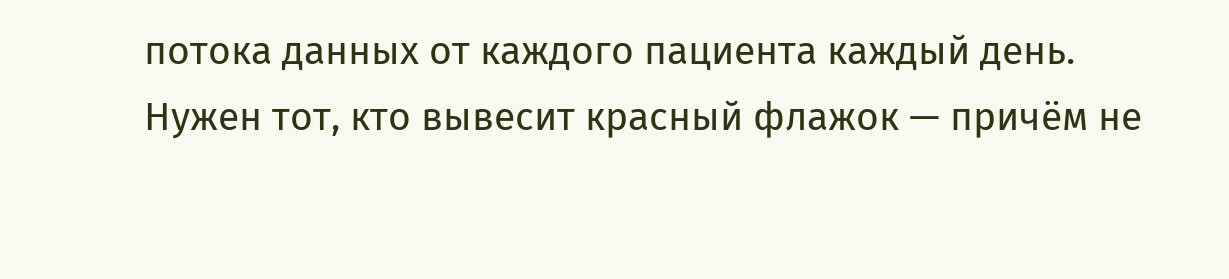потока данных от каждого пациента каждый день. Нужен тот, кто вывесит красный флажок — причём не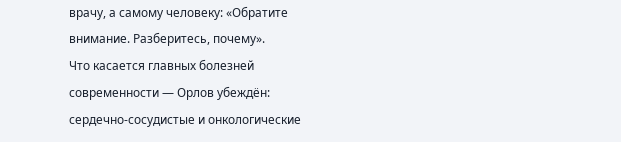врачу, а самому человеку: «Обратите внимание. Разберитесь, почему».
Что касается главных болезней современности — Орлов убеждён: сердечно-сосудистые и онкологические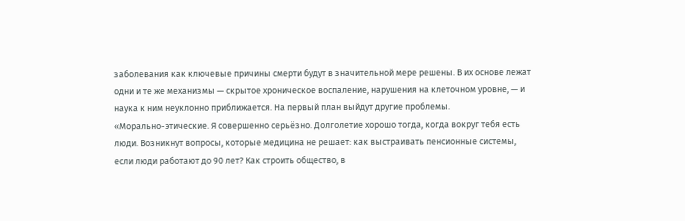заболевания как ключевые причины смерти будут в значительной мере решены. В их основе лежат одни и те же механизмы — скрытое хроническое воспаление, нарушения на клеточном уровне, — и наука к ним неуклонно приближается. На первый план выйдут другие проблемы.
«Морально-этические. Я совершенно серьёзно. Долголетие хорошо тогда, когда вокруг тебя есть люди. Возникнут вопросы, которые медицина не решает: как выстраивать пенсионные системы, если люди работают до 90 лет? Как строить общество, в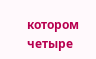котором четыре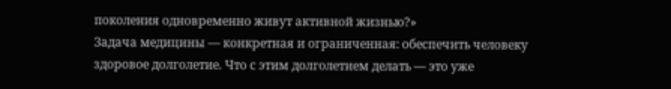поколения одновременно живут активной жизнью?»
Задача медицины — конкретная и ограниченная: обеспечить человеку здоровое долголетие. Что с этим долголетием делать — это уже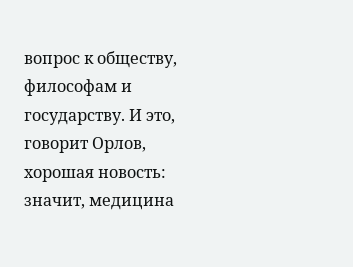вопрос к обществу, философам и государству. И это, говорит Орлов, хорошая новость: значит, медицина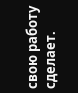свою работу сделает.